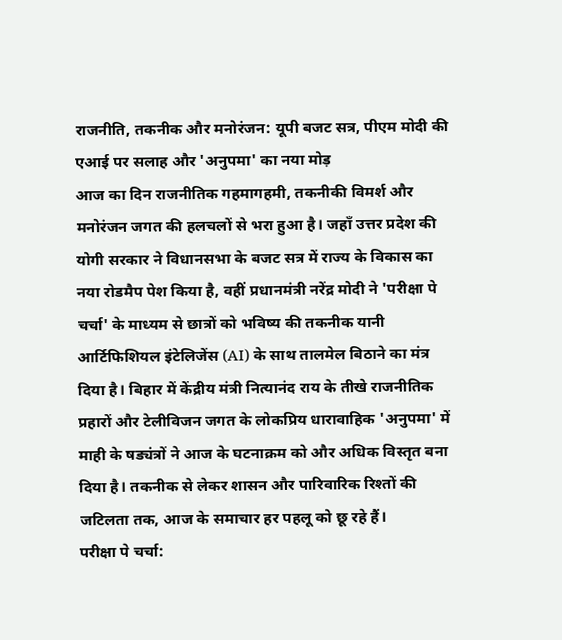राजनीति, तकनीक और मनोरंजन: यूपी बजट सत्र, पीएम मोदी की एआई पर सलाह और 'अनुपमा' का नया मोड़
आज का दिन राजनीतिक गहमागहमी, तकनीकी विमर्श और मनोरंजन जगत की हलचलों से भरा हुआ है। जहाँ उत्तर प्रदेश की योगी सरकार ने विधानसभा के बजट सत्र में राज्य के विकास का नया रोडमैप पेश किया है, वहीं प्रधानमंत्री नरेंद्र मोदी ने 'परीक्षा पे चर्चा' के माध्यम से छात्रों को भविष्य की तकनीक यानी आर्टिफिशियल इंटेलिजेंस (AI) के साथ तालमेल बिठाने का मंत्र दिया है। बिहार में केंद्रीय मंत्री नित्यानंद राय के तीखे राजनीतिक प्रहारों और टेलीविजन जगत के लोकप्रिय धारावाहिक 'अनुपमा' में माही के षड्यंत्रों ने आज के घटनाक्रम को और अधिक विस्तृत बना दिया है। तकनीक से लेकर शासन और पारिवारिक रिश्तों की जटिलता तक, आज के समाचार हर पहलू को छू रहे हैं।
परीक्षा पे चर्चा: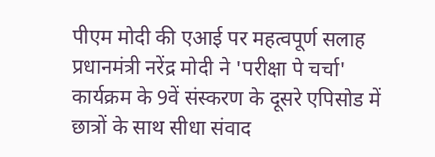पीएम मोदी की एआई पर महत्वपूर्ण सलाह
प्रधानमंत्री नरेंद्र मोदी ने 'परीक्षा पे चर्चा' कार्यक्रम के 9वें संस्करण के दूसरे एपिसोड में छात्रों के साथ सीधा संवाद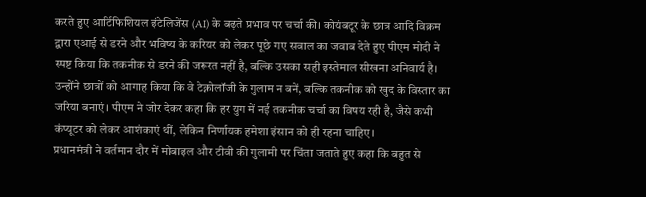करते हुए आर्टिफिशियल इंटेलिजेंस (AI) के बढ़ते प्रभाव पर चर्चा की। कोयंबटूर के छात्र आदि विक्रम द्वारा एआई से डरने और भविष्य के करियर को लेकर पूछे गए सवाल का जवाब देते हुए पीएम मोदी ने स्पष्ट किया कि तकनीक से डरने की जरूरत नहीं है, बल्कि उसका सही इस्तेमाल सीखना अनिवार्य है। उन्होंने छात्रों को आगाह किया कि वे टेक्नोलॉजी के गुलाम न बनें, बल्कि तकनीक को खुद के विस्तार का जरिया बनाएं। पीएम ने जोर देकर कहा कि हर युग में नई तकनीक चर्चा का विषय रही है, जैसे कभी कंप्यूटर को लेकर आशंकाएं थीं, लेकिन निर्णायक हमेशा इंसान को ही रहना चाहिए।
प्रधानमंत्री ने वर्तमान दौर में मोबाइल और टीवी की गुलामी पर चिंता जताते हुए कहा कि बहुत से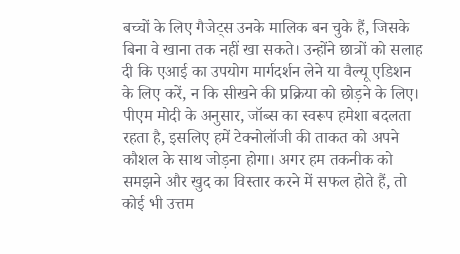बच्चों के लिए गैजेट्स उनके मालिक बन चुके हैं, जिसके बिना वे खाना तक नहीं खा सकते। उन्होंने छात्रों को सलाह दी कि एआई का उपयोग मार्गदर्शन लेने या वैल्यू एडिशन के लिए करें, न कि सीखने की प्रक्रिया को छोड़ने के लिए। पीएम मोदी के अनुसार, जॉब्स का स्वरूप हमेशा बदलता रहता है, इसलिए हमें टेक्नोलॉजी की ताकत को अपने कौशल के साथ जोड़ना होगा। अगर हम तकनीक को समझने और खुद का विस्तार करने में सफल होते हैं, तो कोई भी उत्तम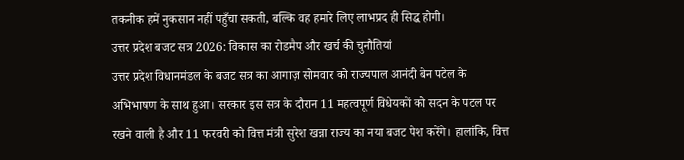तकनीक हमें नुकसान नहीं पहुँचा सकती, बल्कि वह हमारे लिए लाभप्रद ही सिद्ध होगी।
उत्तर प्रदेश बजट सत्र 2026: विकास का रोडमैप और खर्च की चुनौतियां
उत्तर प्रदेश विधानमंडल के बजट सत्र का आगाज़ सोमवार को राज्यपाल आनंदी बेन पटेल के अभिभाषण के साथ हुआ। सरकार इस सत्र के दौरान 11 महत्वपूर्ण विधेयकों को सदन के पटल पर रखने वाली है और 11 फरवरी को वित्त मंत्री सुरेश खन्ना राज्य का नया बजट पेश करेंगे। हालांकि, वित्त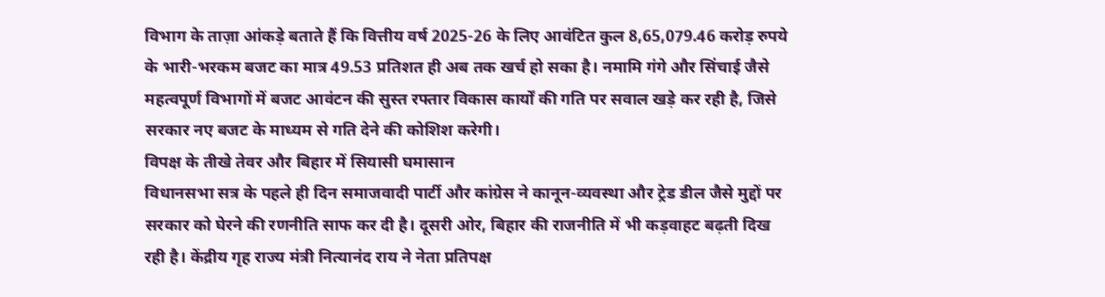विभाग के ताज़ा आंकड़े बताते हैं कि वित्तीय वर्ष 2025-26 के लिए आवंटित कुल 8,65,079.46 करोड़ रुपये के भारी-भरकम बजट का मात्र 49.53 प्रतिशत ही अब तक खर्च हो सका है। नमामि गंगे और सिंचाई जैसे महत्वपूर्ण विभागों में बजट आवंटन की सुस्त रफ्तार विकास कार्यों की गति पर सवाल खड़े कर रही है, जिसे सरकार नए बजट के माध्यम से गति देने की कोशिश करेगी।
विपक्ष के तीखे तेवर और बिहार में सियासी घमासान
विधानसभा सत्र के पहले ही दिन समाजवादी पार्टी और कांग्रेस ने कानून-व्यवस्था और ट्रेड डील जैसे मुद्दों पर सरकार को घेरने की रणनीति साफ कर दी है। दूसरी ओर, बिहार की राजनीति में भी कड़वाहट बढ़ती दिख रही है। केंद्रीय गृह राज्य मंत्री नित्यानंद राय ने नेता प्रतिपक्ष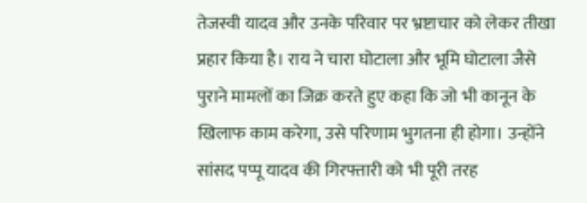तेजस्वी यादव और उनके परिवार पर भ्रष्टाचार को लेकर तीखा प्रहार किया है। राय ने चारा घोटाला और भूमि घोटाला जैसे पुराने मामलों का जिक्र करते हुए कहा कि जो भी कानून के खिलाफ काम करेगा, उसे परिणाम भुगतना ही होगा। उन्होंने सांसद पप्पू यादव की गिरफ्तारी को भी पूरी तरह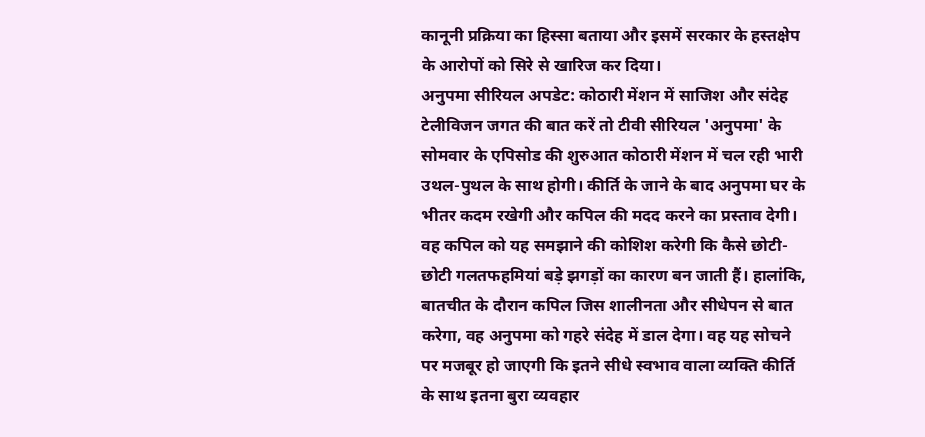कानूनी प्रक्रिया का हिस्सा बताया और इसमें सरकार के हस्तक्षेप के आरोपों को सिरे से खारिज कर दिया।
अनुपमा सीरियल अपडेट: कोठारी मेंशन में साजिश और संदेह
टेलीविजन जगत की बात करें तो टीवी सीरियल 'अनुपमा' के सोमवार के एपिसोड की शुरुआत कोठारी मेंशन में चल रही भारी उथल-पुथल के साथ होगी। कीर्ति के जाने के बाद अनुपमा घर के भीतर कदम रखेगी और कपिल की मदद करने का प्रस्ताव देगी। वह कपिल को यह समझाने की कोशिश करेगी कि कैसे छोटी-छोटी गलतफहमियां बड़े झगड़ों का कारण बन जाती हैं। हालांकि, बातचीत के दौरान कपिल जिस शालीनता और सीधेपन से बात करेगा, वह अनुपमा को गहरे संदेह में डाल देगा। वह यह सोचने पर मजबूर हो जाएगी कि इतने सीधे स्वभाव वाला व्यक्ति कीर्ति के साथ इतना बुरा व्यवहार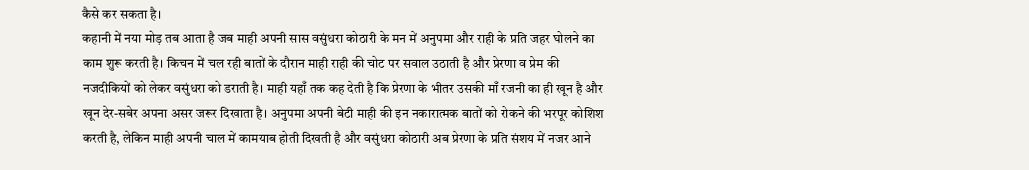कैसे कर सकता है।
कहानी में नया मोड़ तब आता है जब माही अपनी सास वसुंधरा कोठारी के मन में अनुपमा और राही के प्रति जहर घोलने का काम शुरू करती है। किचन में चल रही बातों के दौरान माही राही की चोट पर सवाल उठाती है और प्रेरणा व प्रेम की नजदीकियों को लेकर वसुंधरा को डराती है। माही यहाँ तक कह देती है कि प्रेरणा के भीतर उसकी माँ रजनी का ही खून है और खून देर-सबेर अपना असर जरूर दिखाता है। अनुपमा अपनी बेटी माही की इन नकारात्मक बातों को रोकने की भरपूर कोशिश करती है, लेकिन माही अपनी चाल में कामयाब होती दिखती है और वसुंधरा कोठारी अब प्रेरणा के प्रति संशय में नजर आने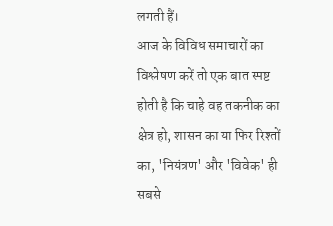लगती हैं।
आज के विविध समाचारों का विश्लेषण करें तो एक बात स्पष्ट होती है कि चाहे वह तकनीक का क्षेत्र हो, शासन का या फिर रिश्तों का, 'नियंत्रण' और 'विवेक' ही सबसे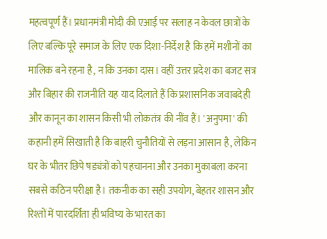महत्वपूर्ण हैं। प्रधानमंत्री मोदी की एआई पर सलाह न केवल छात्रों के लिए बल्कि पूरे समाज के लिए एक दिशा-निर्देश है कि हमें मशीनों का मालिक बने रहना है, न कि उनका दास। वहीं उत्तर प्रदेश का बजट सत्र और बिहार की राजनीति यह याद दिलाते हैं कि प्रशासनिक जवाबदेही और कानून का शासन किसी भी लोकतंत्र की नींव हैं। 'अनुपमा' की कहानी हमें सिखाती है कि बाहरी चुनौतियों से लड़ना आसान है, लेकिन घर के भीतर छिपे षड्यंत्रों को पहचानना और उनका मुकाबला करना सबसे कठिन परीक्षा है। तकनीक का सही उपयोग, बेहतर शासन और रिश्तों में पारदर्शिता ही भविष्य के भारत का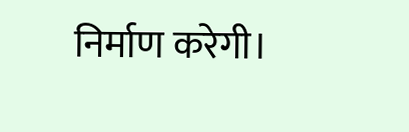निर्माण करेगी।